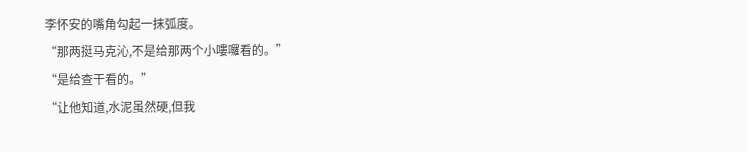李怀安的嘴角勾起一抹弧度。
“那两挺马克沁,不是给那两个小嘍囉看的。”
“是给查干看的。”
“让他知道,水泥虽然硬,但我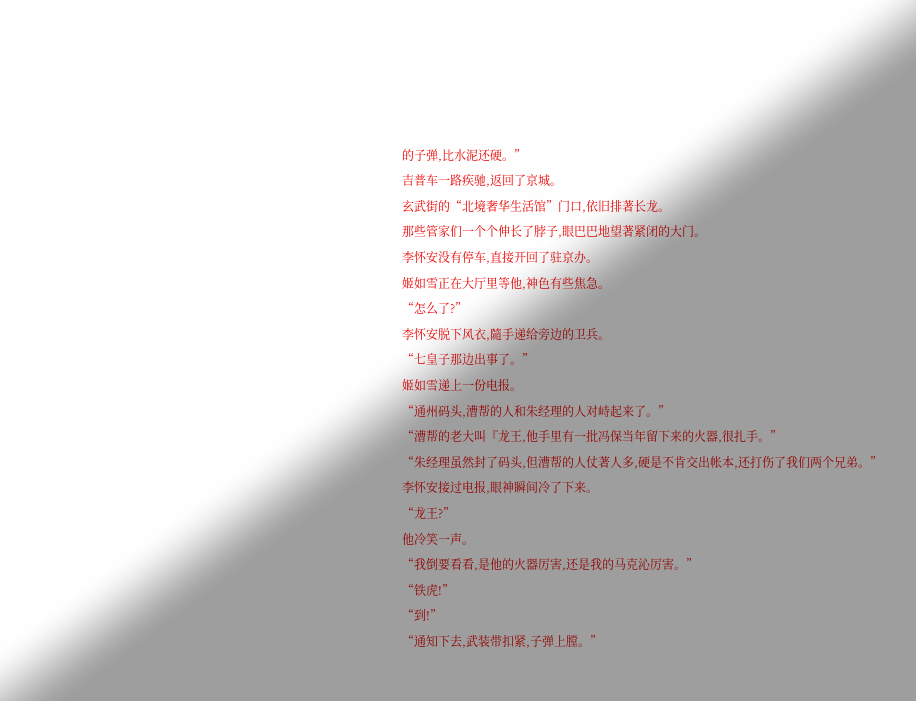的子弹,比水泥还硬。”
吉普车一路疾驰,返回了京城。
玄武街的“北境奢华生活馆”门口,依旧排著长龙。
那些管家们一个个伸长了脖子,眼巴巴地望著紧闭的大门。
李怀安没有停车,直接开回了驻京办。
姬如雪正在大厅里等他,神色有些焦急。
“怎么了?”
李怀安脱下风衣,隨手递给旁边的卫兵。
“七皇子那边出事了。”
姬如雪递上一份电报。
“通州码头,漕帮的人和朱经理的人对峙起来了。”
“漕帮的老大叫『龙王,他手里有一批冯保当年留下来的火器,很扎手。”
“朱经理虽然封了码头,但漕帮的人仗著人多,硬是不肯交出帐本,还打伤了我们两个兄弟。”
李怀安接过电报,眼神瞬间冷了下来。
“龙王?”
他冷笑一声。
“我倒要看看,是他的火器厉害,还是我的马克沁厉害。”
“铁虎!”
“到!”
“通知下去,武装带扣紧,子弹上膛。”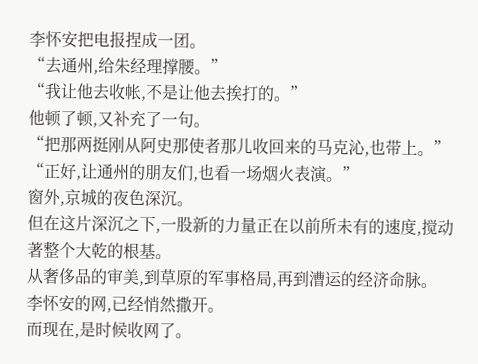李怀安把电报捏成一团。
“去通州,给朱经理撑腰。”
“我让他去收帐,不是让他去挨打的。”
他顿了顿,又补充了一句。
“把那两挺刚从阿史那使者那儿收回来的马克沁,也带上。”
“正好,让通州的朋友们,也看一场烟火表演。”
窗外,京城的夜色深沉。
但在这片深沉之下,一股新的力量正在以前所未有的速度,搅动著整个大乾的根基。
从奢侈品的审美,到草原的军事格局,再到漕运的经济命脉。
李怀安的网,已经悄然撒开。
而现在,是时候收网了。